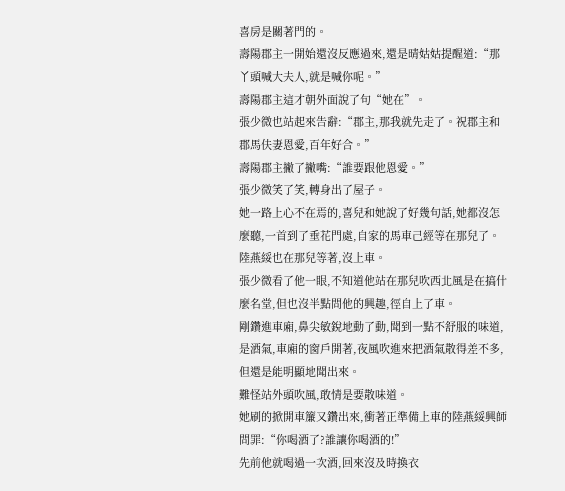喜房是關著門的。
壽陽郡主一開始還沒反應過來,還是晴姑姑提醒道:“那丫頭喊大夫人,就是喊你呢。”
壽陽郡主這才朝外面說了句“她在”。
張少微也站起來告辭:“郡主,那我就先走了。祝郡主和郡馬伕妻恩愛,百年好合。”
壽陽郡主撇了撇嘴:“誰要跟他恩愛。”
張少微笑了笑,轉身出了屋子。
她一路上心不在焉的,喜兒和她說了好幾句話,她都沒怎麼聽,一首到了垂花門處,自家的馬車己經等在那兒了。
陸燕綏也在那兒等著,沒上車。
張少微看了他一眼,不知道他站在那兒吹西北風是在搞什麼名堂,但也沒半點問他的興趣,徑自上了車。
剛鑽進車廂,鼻尖敏銳地動了動,聞到一點不舒服的味道,是酒氣,車廂的窗戶開著,夜風吹進來把酒氣散得差不多,但還是能明顯地聞出來。
難怪站外頭吹風,敢情是要散味道。
她刷的掀開車簾又鑽出來,衝著正準備上車的陸燕綏興師問罪:“你喝酒了?誰讓你喝酒的!”
先前他就喝過一次酒,回來沒及時換衣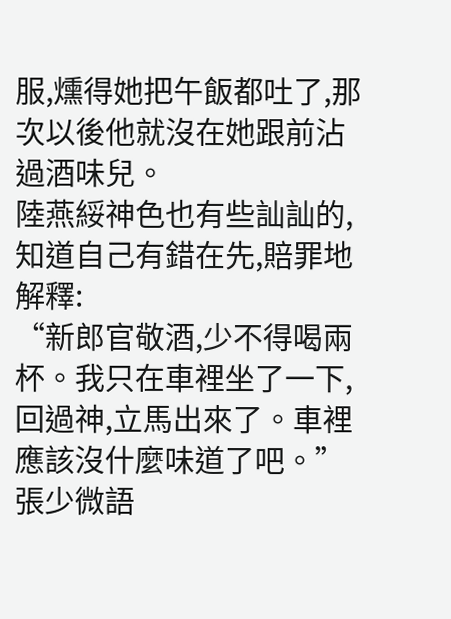服,燻得她把午飯都吐了,那次以後他就沒在她跟前沾過酒味兒。
陸燕綏神色也有些訕訕的,知道自己有錯在先,賠罪地解釋:
“新郎官敬酒,少不得喝兩杯。我只在車裡坐了一下,回過神,立馬出來了。車裡應該沒什麼味道了吧。”
張少微語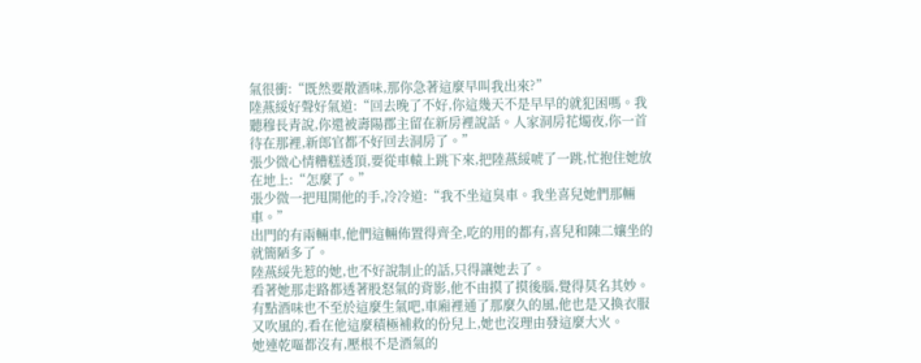氣很衝:“既然要散酒味,那你急著這麼早叫我出來?”
陸燕綏好聲好氣道:“回去晚了不好,你這幾天不是早早的就犯困嗎。我聽穆長青說,你還被壽陽郡主留在新房裡說話。人家洞房花燭夜,你一首待在那裡,新郎官都不好回去洞房了。”
張少微心情糟糕透頂,要從車轅上跳下來,把陸燕綏唬了一跳,忙抱住她放在地上:“怎麼了。”
張少微一把甩開他的手,冷冷道:“我不坐這臭車。我坐喜兒她們那輛車。”
出門的有兩輛車,他們這輛佈置得齊全,吃的用的都有,喜兒和陳二孃坐的就簡陋多了。
陸燕綏先惹的她,也不好說制止的話,只得讓她去了。
看著她那走路都透著股怒氣的背影,他不由摸了摸後腦,覺得莫名其妙。
有點酒味也不至於這麼生氣吧,車廂裡通了那麼久的風,他也是又換衣服又吹風的,看在他這麼積極補救的份兒上,她也沒理由發這麼大火。
她連乾嘔都沒有,壓根不是酒氣的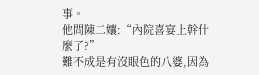事。
他問陳二孃:“內院喜宴上幹什麼了?”
難不成是有沒眼色的八婆,因為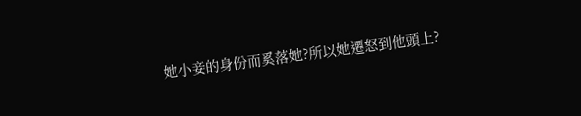她小妾的身份而奚落她?所以她遷怒到他頭上?